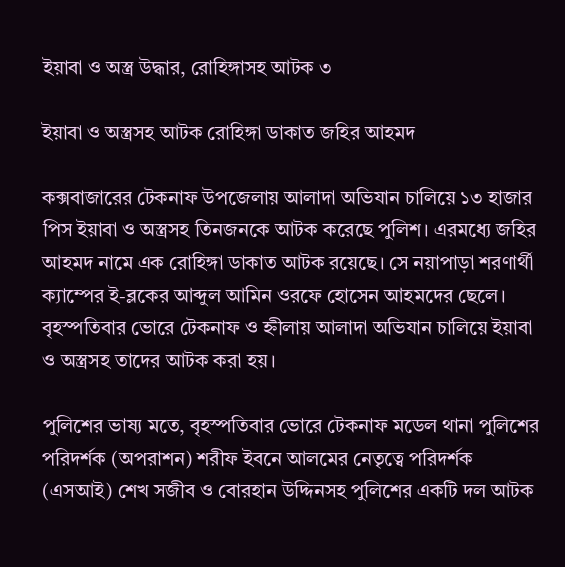ইয়াবা ও অস্ত্র উদ্ধার, রোহিঙ্গাসহ আটক ৩

ইয়াবা ও অস্ত্রসহ আটক রোহিঙ্গা ডাকাত জহির আহমদ

কক্সবাজারের টেকনাফ উপজেলায় আলাদা অভিযান চালিয়ে ১৩ হাজার পিস ইয়াবা ও অস্ত্রসহ তিনজনকে আটক করেছে পুলিশ। এরমধ্যে জহির আহমদ নামে এক রোহিঙ্গা ডাকাত আটক রয়েছে। সে নয়াপাড়া শরণার্থী ক্যাম্পের ই-ব্লকের আব্দুল আমিন ওরফে হোসেন আহমদের ছেলে। বৃহস্পতিবার ভোরে টেকনাফ ও হ্নীলায় আলাদা অভিযান চালিয়ে ইয়াবা ও অস্ত্রসহ তাদের আটক করা হয়।

পুলিশের ভাষ্য মতে, বৃহস্পতিবার ভোরে টেকনাফ মডেল থানা পুলিশের পরিদর্শক (অপরাশন) শরীফ ইবনে আলমের নেতৃত্বে পরিদর্শক (এসআই) শেখ সজীব ও বোরহান উদ্দিনসহ পুলিশের একটি দল আটক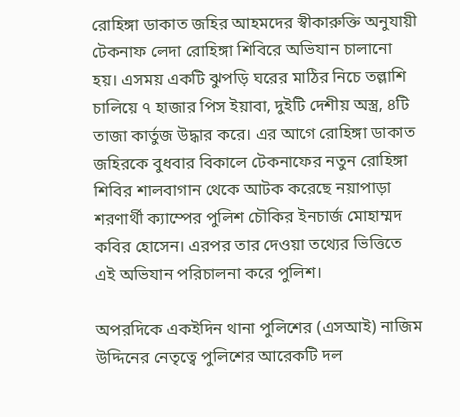রোহিঙ্গা ডাকাত জহির আহমদের স্বীকারুক্তি অনুযায়ী টেকনাফ লেদা রোহিঙ্গা শিবিরে অভিযান চালানো হয়। এসময় একটি ঝুপড়ি ঘরের মাঠির নিচে তল্লাশি চালিয়ে ৭ হাজার পিস ইয়াবা, দুইটি দেশীয় অস্ত্র, ৪টি তাজা কার্তুজ উদ্ধার করে। এর আগে রোহিঙ্গা ডাকাত জহিরকে বুধবার বিকালে টেকনাফের নতুন রোহিঙ্গা শিবির শালবাগান থেকে আটক করেছে নয়াপাড়া শরণার্থী ক্যাম্পের পুলিশ চৌকির ইনচার্জ মোহাম্মদ কবির হোসেন। এরপর তার দেওয়া তথ্যের ভিত্তিতে এই অভিযান পরিচালনা করে পুলিশ।

অপরদিকে একইদিন থানা পুলিশের (এসআই) নাজিম উদ্দিনের নেতৃত্বে পুলিশের আরেকটি দল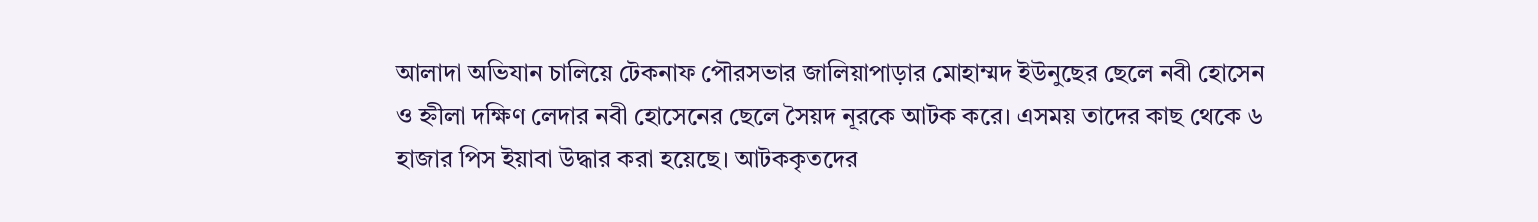আলাদা অভিযান চালিয়ে টেকনাফ পৌরসভার জালিয়াপাড়ার মোহাম্মদ ইউনুছের ছেলে নবী হোসেন ও হ্নীলা দক্ষিণ লেদার নবী হোসেনের ছেলে সৈয়দ নূরকে আটক করে। এসময় তাদের কাছ থেকে ৬ হাজার পিস ইয়াবা উদ্ধার করা হয়েছে। আটককৃতদের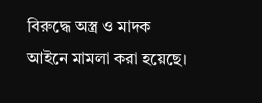বিরুদ্ধে অস্ত্র ও মাদক আইনে মামলা করা হয়েছে।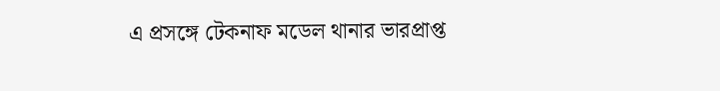এ প্রসঙ্গে টেকনাফ মডেল থানার ভারপ্রাপ্ত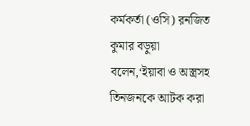কর্মকর্তা (ওসি) রনজিত কুমার বড়ুয়া বলেন,‘ইয়াবা ও অস্ত্রসহ তিনজনকে আটক করা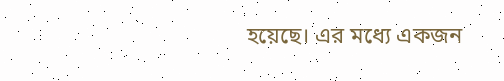হয়েছে। এর মধ্যে একজন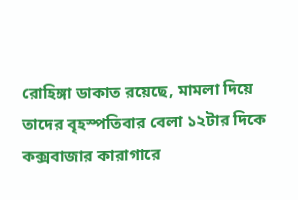রোহিঙ্গা ডাকাত রয়েছে, মামলা দিয়ে তাদের বৃহস্পতিবার বেলা ১২টার দিকে কক্সবাজার কারাগারে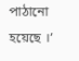পাঠানো হয়েছে ।’